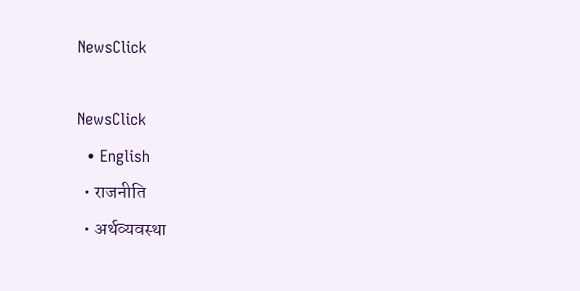NewsClick

NewsClick
  • English
  • राजनीति
  • अर्थव्यवस्था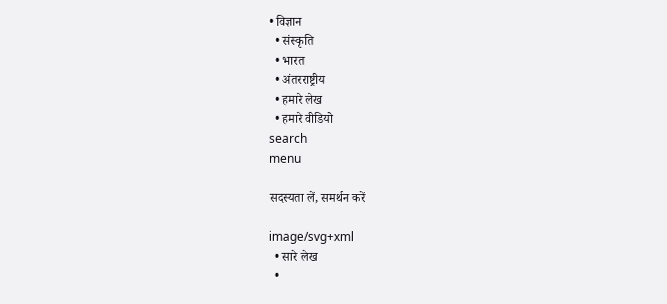• विज्ञान
  • संस्कृति
  • भारत
  • अंतरराष्ट्रीय
  • हमारे लेख
  • हमारे वीडियो
search
menu

सदस्यता लें, समर्थन करें

image/svg+xml
  • सारे लेख
  •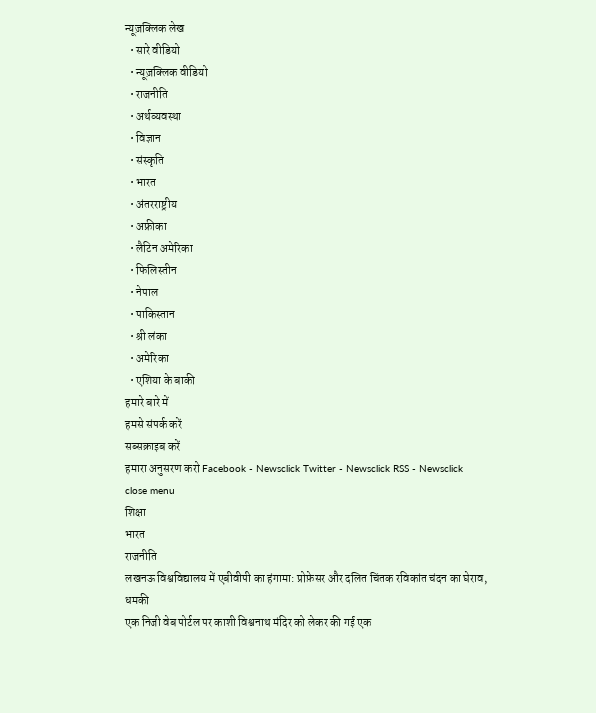न्यूज़क्लिक लेख
  • सारे वीडियो
  • न्यूज़क्लिक वीडियो
  • राजनीति
  • अर्थव्यवस्था
  • विज्ञान
  • संस्कृति
  • भारत
  • अंतरराष्ट्रीय
  • अफ्रीका
  • लैटिन अमेरिका
  • फिलिस्तीन
  • नेपाल
  • पाकिस्तान
  • श्री लंका
  • अमेरिका
  • एशिया के बाकी
हमारे बारे में
हमसे संपर्क करें
सब्सक्राइब करें
हमारा अनुसरण करो Facebook - Newsclick Twitter - Newsclick RSS - Newsclick
close menu
शिक्षा
भारत
राजनीति
लखनऊ विश्वविद्यालय में एबीवीपी का हंगामा: प्रोफ़ेसर और दलित चिंतक रविकांत चंदन का घेराव, धमकी
एक निजी वेब पोर्टल पर काशी विश्वनाथ मंदिर को लेकर की गई एक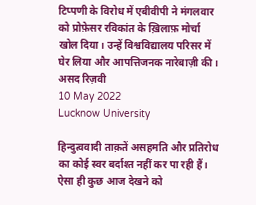टिप्पणी के विरोध में एबीवीपी ने मंगलवार को प्रोफ़ेसर रविकांत के ख़िलाफ़ मोर्चा खोल दिया। उन्हें विश्वविद्यालय परिसर में घेर लिया और आपत्तिजनक नारेबाज़ी की।
असद रिज़वी
10 May 2022
Lucknow University

हिन्दुत्ववादी ताक़तें असहमति और प्रतिरोध का कोई स्वर बर्दाश्त नहीं कर पा रही हैं। ऐसा ही कुछ आज देखने को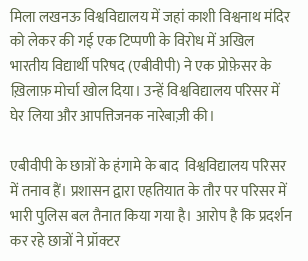मिला लखनऊ विश्वविद्यालय में जहां काशी विश्वनाथ मंदिर को लेकर की गई एक टिप्पणी के विरोध में अखिल भारतीय विद्यार्थी परिषद (एबीवीपी) ने एक प्रोफ़ेसर के ख़िलाफ़ मोर्चा खोल दिया। उन्हें विश्वविद्यालय परिसर में घेर लिया और आपत्तिजनक नारेबाज़ी की।

एबीवीपी के छात्रों के हंगामे के बाद  विश्वविद्यालय परिसर में तनाव हैं। प्रशासन द्वारा एहतियात के तौर पर परिसर में भारी पुलिस बल तैनात किया गया है। आरोप है कि प्रदर्शन कर रहे छात्रों ने प्रॉक्टर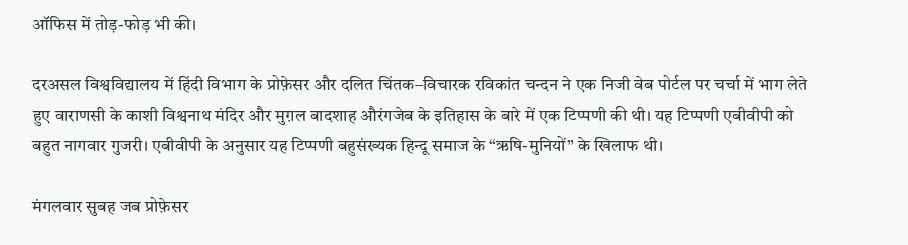ऑफिस में तोड़-फोड़ भी की।

दरअसल विश्वविद्यालय में हिंदी विभाग के प्रोफ़ेसर और दलित चिंतक–विचारक रविकांत चन्दन ने एक निजी वेब पोर्टल पर चर्चा में भाग लेते हुए वाराणसी के काशी विश्वनाथ मंदिर और मुग़ल बादशाह औरंगजेब के इतिहास के बारे में एक टिप्पणी की थी। यह टिप्पणी एबीवीपी को बहुत नागवार गुजरी। एबीवीपी के अनुसार यह टिप्पणी बहुसंख्यक हिन्दू समाज के “ऋषि-मुनियों” के खिलाफ थी।

मंगलवार सुबह जब प्रोफ़ेसर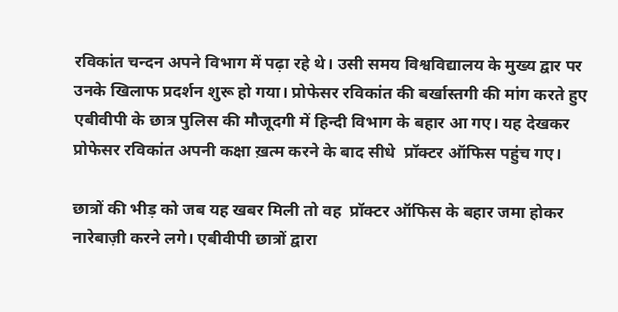रविकांत चन्दन अपने विभाग में पढ़ा रहे थे। उसी समय विश्वविद्यालय के मुख्य द्वार पर उनके खिलाफ प्रदर्शन शुरू हो गया। प्रोफेसर रविकांत की बर्खास्तगी की मांग करते हुए एबीवीपी के छात्र पुलिस की मौजूदगी में हिन्दी विभाग के बहार आ गए। यह देखकर प्रोफेसर रविकांत अपनी कक्षा ख़त्म करने के बाद सीधे  प्रॉक्टर ऑफिस पहुंच गए।

छात्रों की भीड़ को जब यह खबर मिली तो वह  प्रॉक्टर ऑफिस के बहार जमा होकर नारेबाज़ी करने लगे। एबीवीपी छात्रों द्वारा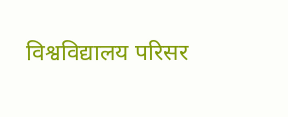विश्वविद्यालय परिसर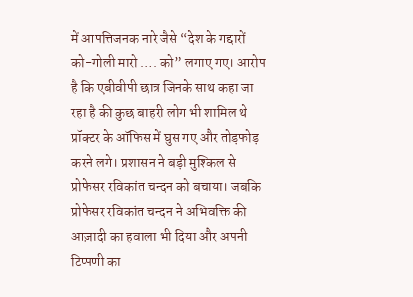में आपत्तिजनक नारे जैसे “देश के गद्दारों को-गोली मारो …. को” लगाए गए। आरोप है कि एबीवीपी छात्र जिनके साथ कहा जा रहा है की कुछ बाहरी लोग भी शामिल थे प्रॉक्टर के ऑफिस में घुस गए और तोड़फोड़ करने लगे। प्रशासन ने बड़ी मुश्किल से प्रोफेसर रविकांत चन्दन को बचाया। जबकि प्रोफेसर रविकांत चन्दन ने अभिवक्ति की आज़ादी का हवाला भी दिया और अपनी  टिप्पणी का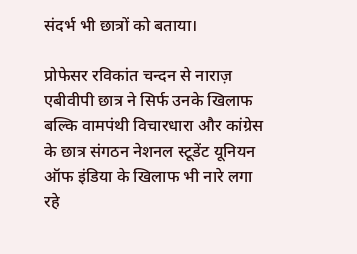संदर्भ भी छात्रों को बताया।

प्रोफेसर रविकांत चन्दन से नाराज़ एबीवीपी छात्र ने सिर्फ उनके खिलाफ बल्कि वामपंथी विचारधारा और कांग्रेस के छात्र संगठन नेशनल स्टूडेंट यूनियन ऑफ इंडिया के खिलाफ भी नारे लगा रहे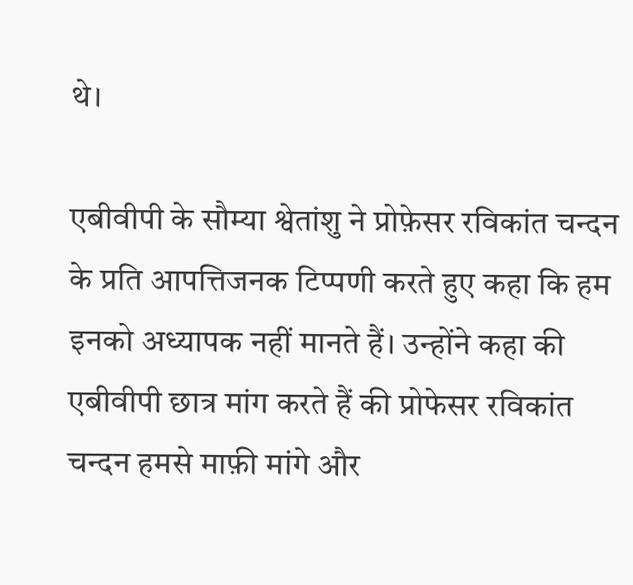थे।

एबीवीपी के सौम्या श्वेतांशु ने प्रोफ़ेसर रविकांत चन्दन के प्रति आपत्तिजनक टिप्पणी करते हुए कहा कि हम इनको अध्यापक नहीं मानते हैं। उन्होंने कहा की एबीवीपी छात्र मांग करते हैं की प्रोफेसर रविकांत चन्दन हमसे माफ़ी मांगे और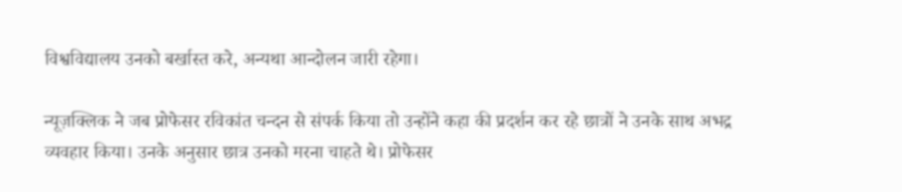विश्वविद्यालय उनको बर्खास्त करे, अन्यथा आन्दोलन जारी रहेगा।

न्यूज़क्लिक ने जब प्रोफेसर रविकांत चन्दन से संपर्क किया तो उन्होंने कहा की प्रदर्शन कर रहे छात्रों ने उनके साथ अभद्र व्यवहार किया। उनके अनुसार छात्र उनको मरना चाहते थे। प्रोफेसर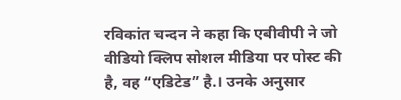रविकांत चन्दन ने कहा कि एबीवीपी ने जो वीडियो क्लिप सोशल मीडिया पर पोस्ट की है, वह “एडिटेड” है.। उनके अनुसार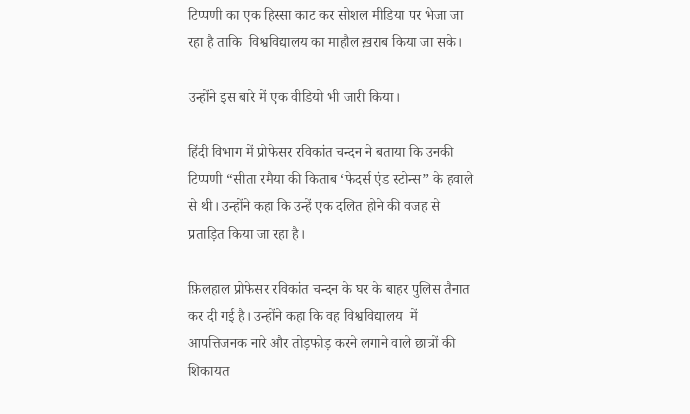टिप्पणी का एक हिस्सा काट कर सोशल मीडिया पर भेजा जा रहा है ताकि  विश्वविद्यालय का माहौल ख़राब किया जा सके।

उन्होंने इस बारे में एक वीडियो भी जारी किया।

हिंदी विभाग में प्रोफेसर रविकांत चन्दन ने बताया कि उनकी टिप्पणी “सीता रमैया की किताब ‘फेदर्स एंड स्टोन्स” के हवाले से थी। उन्होंने कहा कि उन्हें एक दलित होने की वजह से प्रताड़ित किया जा रहा है।

फ़िलहाल प्रोफेसर रविकांत चन्दन के घर के बाहर पुलिस तैनात कर दी गई है। उन्होंने कहा कि वह विश्वविद्यालय  में आपत्तिजनक नारे और तोड़फोड़ करने लगाने वाले छात्रों की शिकायत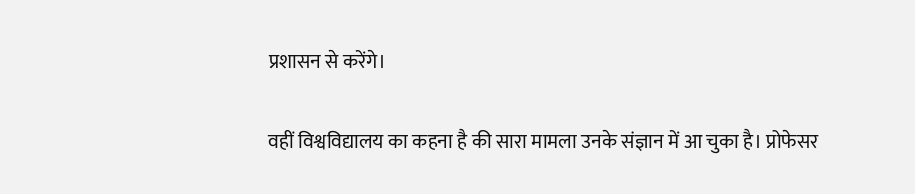प्रशासन से करेंगे।

वहीं विश्वविद्यालय का कहना है की सारा मामला उनके संज्ञान में आ चुका है। प्रोफेसर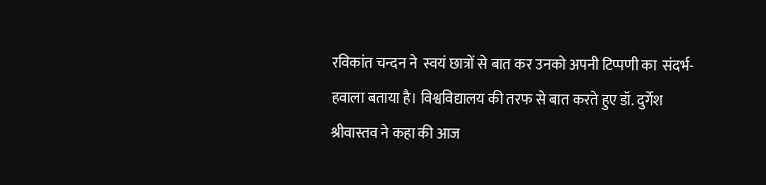रविकांत चन्दन ने  स्वयं छात्रों से बात कर उनको अपनी टिप्पणी का  संदर्भ-हवाला बताया है। विश्वविद्यालय की तरफ से बात करते हुए डॉ. दुर्गेश श्रीवास्तव ने कहा की आज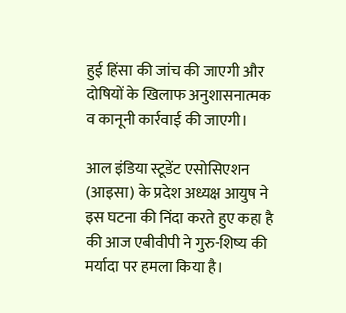हुई हिंसा की जांच की जाएगी और दोषियों के खिलाफ अनुशासनात्मक व कानूनी कार्रवाई की जाएगी।

आल इंडिया स्टूडेंट एसोसिएशन (आइसा) के प्रदेश अध्यक्ष आयुष ने इस घटना की निंदा करते हुए कहा है की आज एबीवीपी ने गुरु-शिष्य की मर्यादा पर हमला किया है।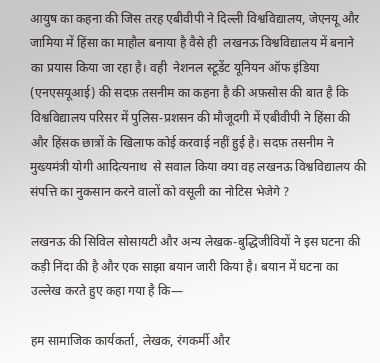आयुष का कहना की जिस तरह एबीवीपी ने दिल्ली विश्वविद्यालय, जेएनयू और जामिया में हिंसा का माहौल बनाया है वैसे ही  लखनऊ विश्वविद्यालय में बनाने का प्रयास किया जा रहा है। वही  नेशनल स्टूडेंट यूनियन ऑफ इंडिया (एनएसयूआई) की सदफ़ तसनीम का कहना है की अफ़सोस की बात है कि विश्वविद्यालय परिसर में पुलिस-प्रशसन की मौजूदगी में एबीवीपी ने हिंसा की और हिंसक छात्रों के खिलाफ कोई करवाई नहीं हुई है। सदफ़ तसनीम ने मुख्यमंत्री योगी आदित्यनाथ  से सवाल किया क्या वह लखनऊ विश्वविद्यालय की संपत्ति का नुकसान करने वालों को वसूली का नोटिस भेजेगे ?

लखनऊ की सिविल सोसायटी और अन्य लेखक-बुद्धिजीवियों ने इस घटना की कड़ी निंदा की है और एक साझा बयान जारी किया है। बयान में घटना का उल्लेख करते हुए कहा गया है कि—

हम सामाजिक कार्यकर्ता, लेखक, रंगकर्मी और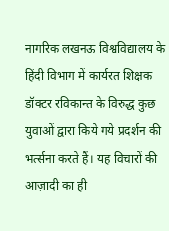नागरिक लखनऊ विश्वविद्यालय के हिंदी विभाग में कार्यरत शिक्षक डॉक्टर रविकान्त के विरुद्ध कुछ युवाओं द्वारा किये गये प्रदर्शन की भर्त्सना करते हैं। यह विचारों की आज़ादी का ही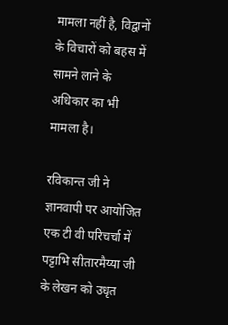मामला नहीं है, विद्वानों के विचारों को बहस में सामने लाने के अधिकार का भी मामला है।

रविकान्त जी ने ज्ञानवापी पर आयोजित एक टी वी परिचर्चा में पट्टाभि सीतारमैय्या जी के लेखन को उधृत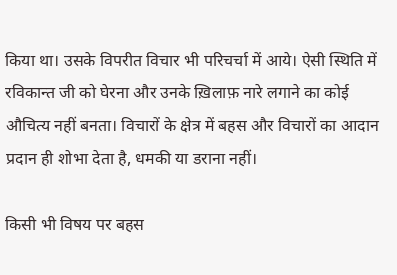किया था। उसके विपरीत विचार भी परिचर्चा में आये। ऐसी स्थिति में रविकान्त जी को घेरना और उनके ख़िलाफ़ नारे लगाने का कोई औचित्य नहीं बनता। विचारों के क्षेत्र में बहस और विचारों का आदान प्रदान ही शोभा देता है, धमकी या डराना नहीं।

किसी भी विषय पर बहस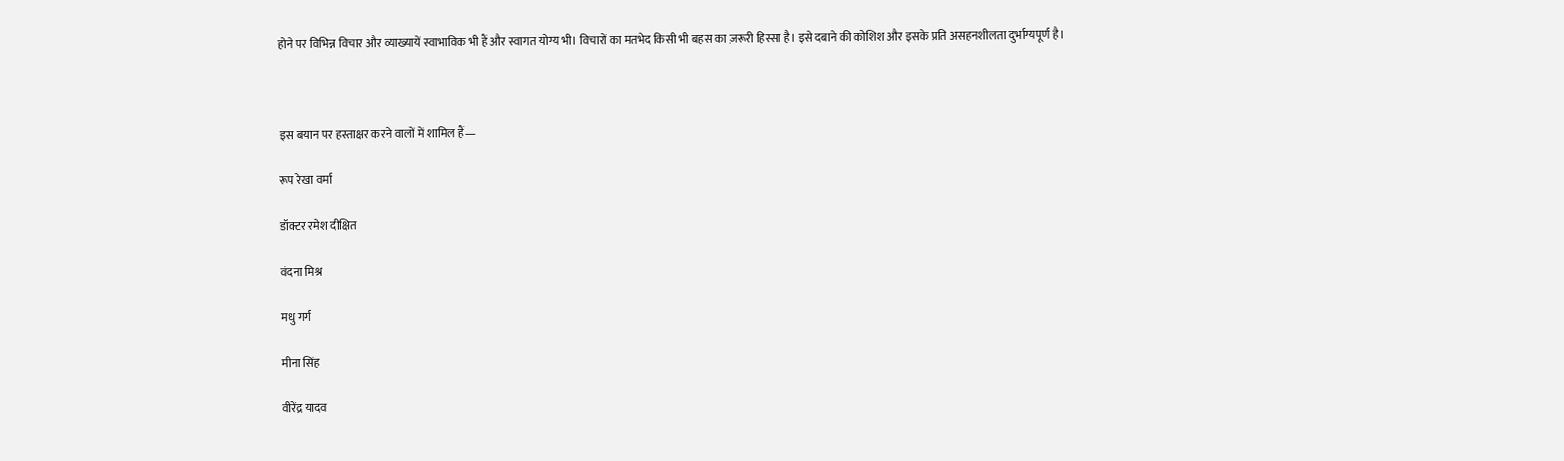होने पर विभिन्न विचार और व्याख्यायें स्वाभाविक भी हैं और स्वागत योग्य भी। विचारों का मतभेद किसी भी बहस का ज़रूरी हिस्सा है। इसे दबाने की कोशिश और इसके प्रति असहनशीलता दुर्भाग्यपूर्ण है।



इस बयान पर हस्ताक्षर करने वालों में शामिल हैं—

रूप रेखा वर्मा

डॉक्टर रमेश दीक्षित

वंदना मिश्र

मधु गर्ग

मीना सिंह

वीरेंद्र यादव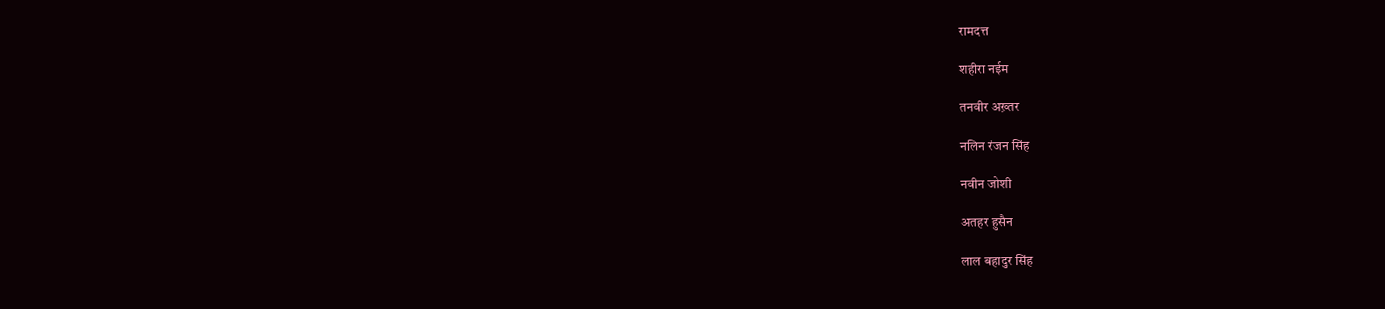रामदत्त

शहीरा नईम

तनवीर अख़्तर

नलिन रंजन सिंह

नवीन जोशी

अतहर हुसैन

लाल बहादुर सिंह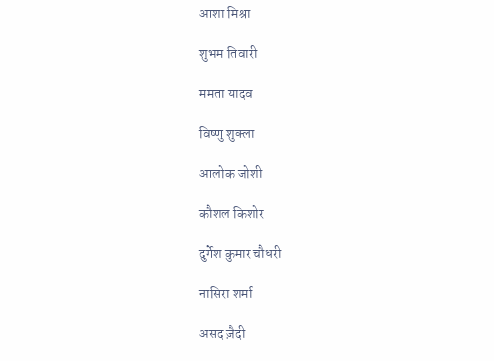आशा मिश्रा

शुभम तिवारी

ममता यादव

विष्णु शुक्ला

आलोक जोशी

कौशल किशोर

दुर्गेश कुमार चौधरी

नासिरा शर्मा

असद ज़ैदी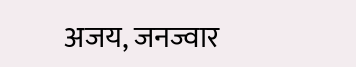अजय, जनज्वार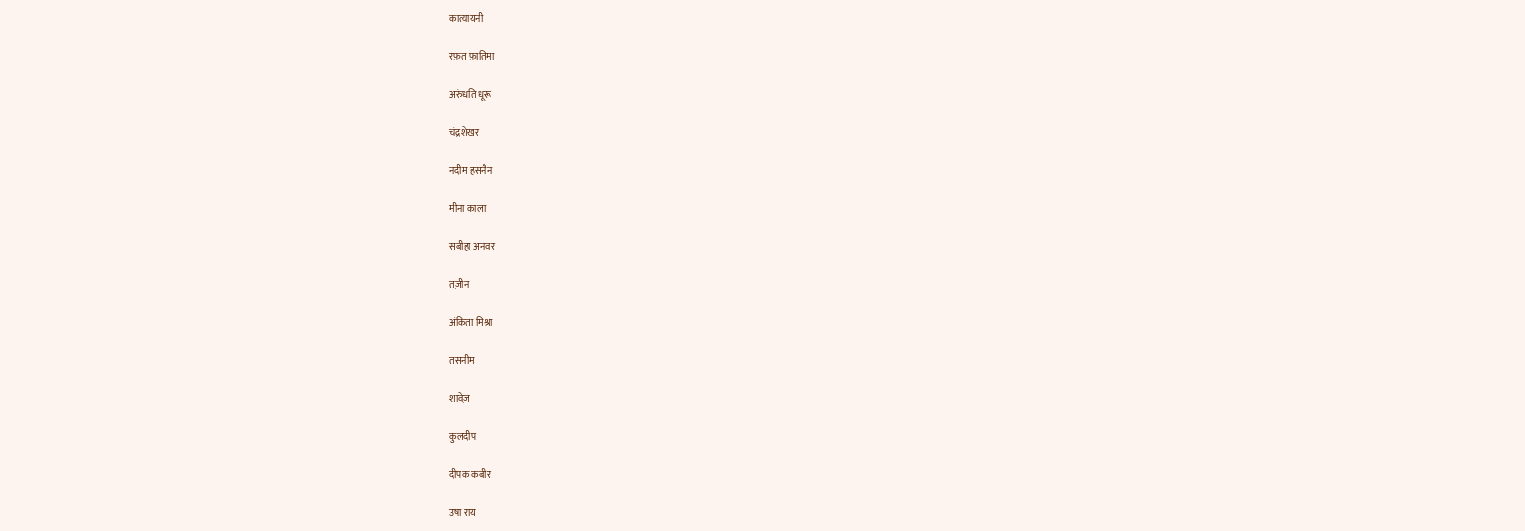कात्यायनी

रफ़त फ़ातिमा

अरुंधति धूरू

चंद्रशेखर

नदीम हसनैन

मीना काला

सबीहा अनवर

तज़ीन

अंकिता मिश्रा

तसनीम

शावेज़

कुलदीप

दीपक कबीर

उषा राय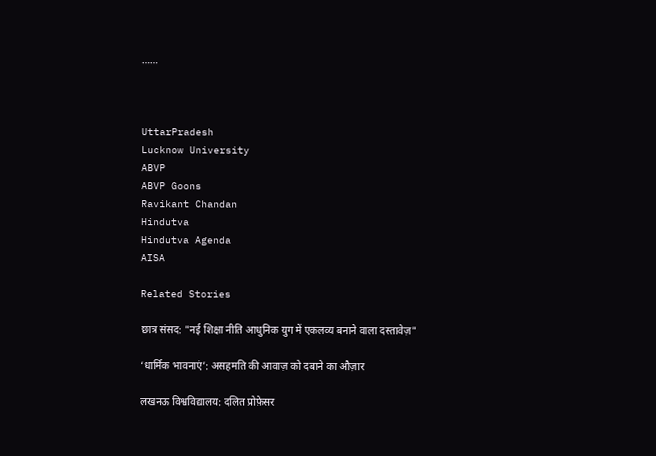……



UttarPradesh
Lucknow University
ABVP
ABVP Goons
Ravikant Chandan
Hindutva
Hindutva Agenda
AISA

Related Stories

छात्र संसद: "नई शिक्षा नीति आधुनिक युग में एकलव्य बनाने वाला दस्तावेज़"

‘धार्मिक भावनाएं’: असहमति की आवाज़ को दबाने का औज़ार

लखनऊ विश्वविद्यालय: दलित प्रोफ़ेसर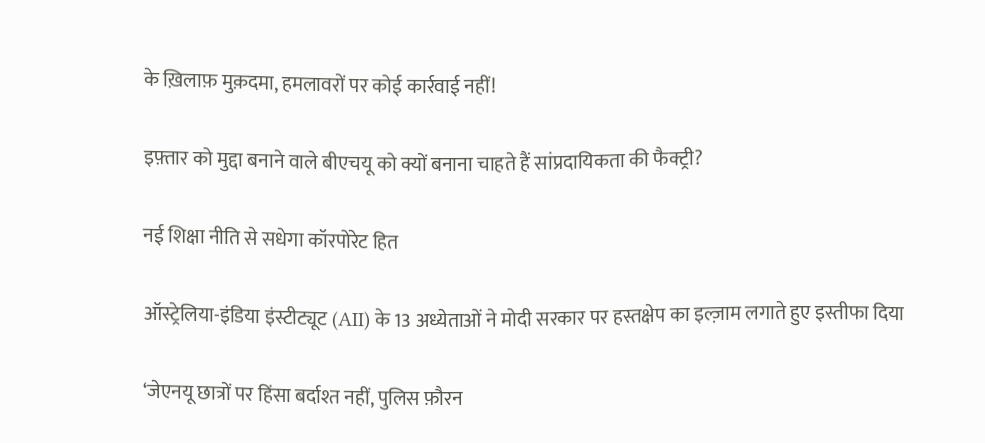के ख़िलाफ़ मुक़दमा, हमलावरों पर कोई कार्रवाई नहीं!

इफ़्तार को मुद्दा बनाने वाले बीएचयू को क्यों बनाना चाहते हैं सांप्रदायिकता की फैक्ट्री?

नई शिक्षा नीति से सधेगा कॉरपोरेट हित

ऑस्ट्रेलिया-इंडिया इंस्टीट्यूट (AII) के 13 अध्येताओं ने मोदी सरकार पर हस्तक्षेप का इल्ज़ाम लगाते हुए इस्तीफा दिया

‘जेएनयू छात्रों पर हिंसा बर्दाश्त नहीं, पुलिस फ़ौरन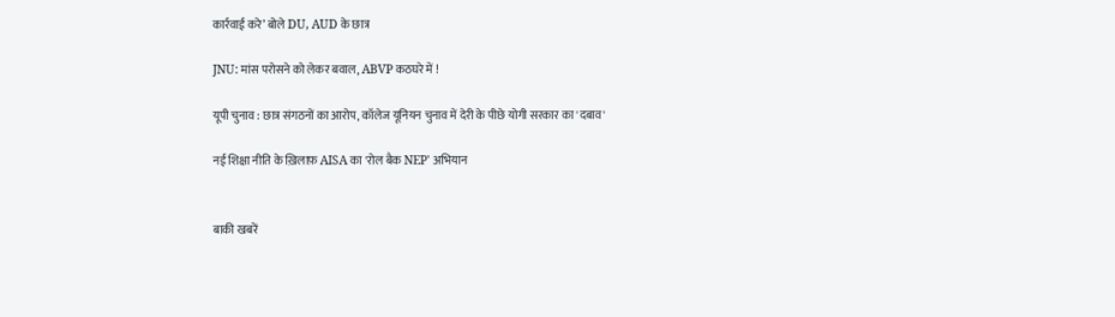कार्रवाई करे’ बोले DU, AUD के छात्र

JNU: मांस परोसने को लेकर बवाल, ABVP कठघरे में !

यूपी चुनाव : छात्र संगठनों का आरोप, कॉलेज यूनियन चुनाव में देरी के पीछे योगी सरकार का 'दबाव'

नई शिक्षा नीति के ख़िलाफ़ AISA का 'रोल बैक NEP' अभियान


बाकी खबरें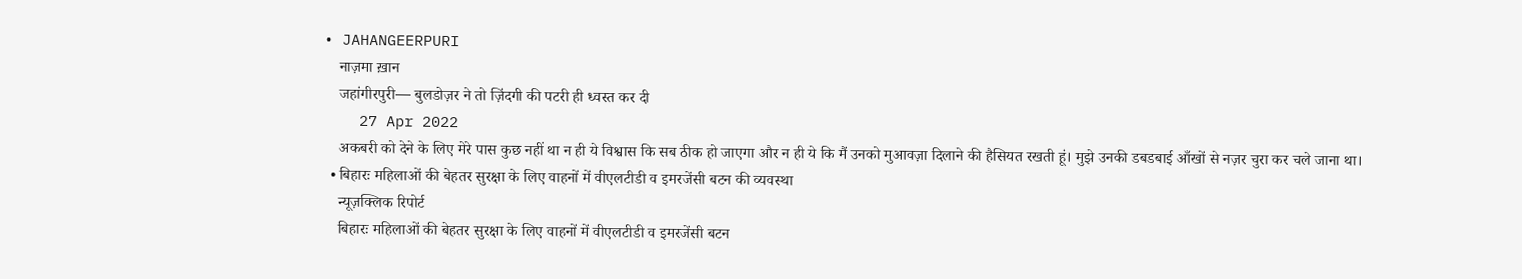• JAHANGEERPURI
    नाज़मा ख़ान
    जहांगीरपुरी— बुलडोज़र ने तो ज़िंदगी की पटरी ही ध्वस्त कर दी
    27 Apr 2022
    अकबरी को देने के लिए मेरे पास कुछ नहीं था न ही ये विश्वास कि सब ठीक हो जाएगा और न ही ये कि मैं उनको मुआवज़ा दिलाने की हैसियत रखती हूं। मुझे उनकी डबडबाई आँखों से नज़र चुरा कर चले जाना था।
  • बिहारः महिलाओं की बेहतर सुरक्षा के लिए वाहनों में वीएलटीडी व इमरजेंसी बटन की व्यवस्था
    न्यूज़क्लिक रिपोर्ट
    बिहारः महिलाओं की बेहतर सुरक्षा के लिए वाहनों में वीएलटीडी व इमरजेंसी बटन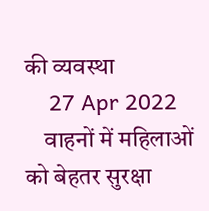की व्यवस्था
    27 Apr 2022
    वाहनों में महिलाओं को बेहतर सुरक्षा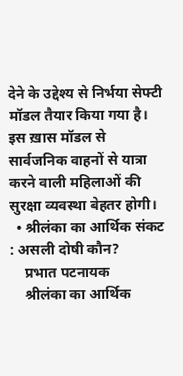देने के उद्देश्य से निर्भया सेफ्टी मॉडल तैयार किया गया है। इस ख़ास मॉडल से सार्वजनिक वाहनों से यात्रा करने वाली महिलाओं की सुरक्षा व्यवस्था बेहतर होगी।
  • श्रीलंका का आर्थिक संकट : असली दोषी कौन?
    प्रभात पटनायक
    श्रीलंका का आर्थिक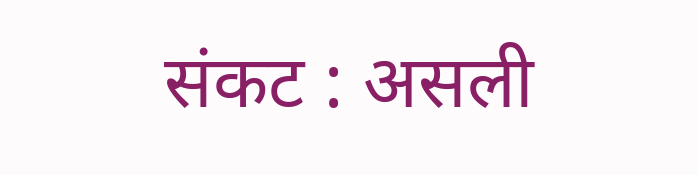संकट : असली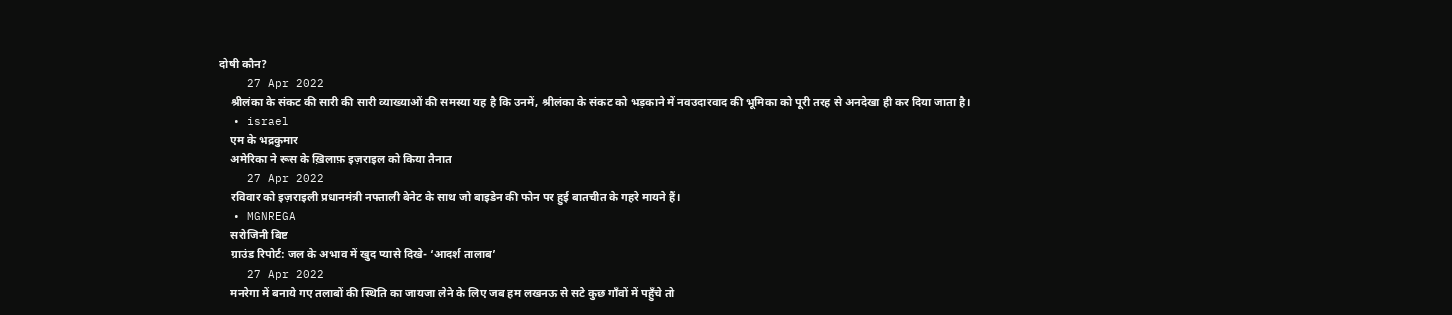दोषी कौन?
    27 Apr 2022
    श्रीलंका के संकट की सारी की सारी व्याख्याओं की समस्या यह है कि उनमें, श्रीलंका के संकट को भड़काने में नवउदारवाद की भूमिका को पूरी तरह से अनदेखा ही कर दिया जाता है।
  • israel
    एम के भद्रकुमार
    अमेरिका ने रूस के ख़िलाफ़ इज़राइल को किया तैनात
    27 Apr 2022
    रविवार को इज़राइली प्रधानमंत्री नफ्ताली बेनेट के साथ जो बाइडेन की फोन पर हुई बातचीत के गहरे मायने हैं।
  • MGNREGA
    सरोजिनी बिष्ट
    ग्राउंड रिपोर्ट: जल के अभाव में खुद प्यासे दिखे- ‘आदर्श तालाब’
    27 Apr 2022
    मनरेगा में बनाये गए तलाबों की स्थिति का जायजा लेने के लिए जब हम लखनऊ से सटे कुछ गाँवों में पहुँचे तो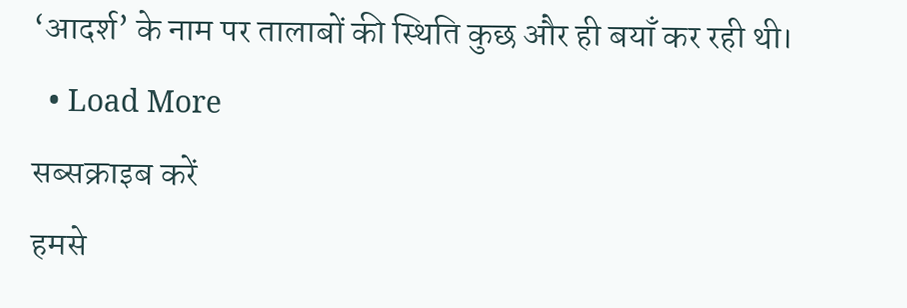‘आदर्श’ के नाम पर तालाबों की स्थिति कुछ और ही बयाँ कर रही थी।
  • Load More
सब्सक्राइब करें
हमसे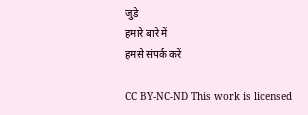जुडे
हमारे बारे में
हमसे संपर्क करें

CC BY-NC-ND This work is licensed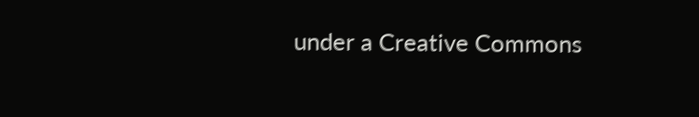under a Creative Commons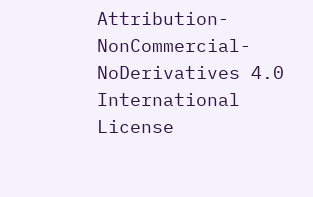Attribution-NonCommercial-NoDerivatives 4.0 International License